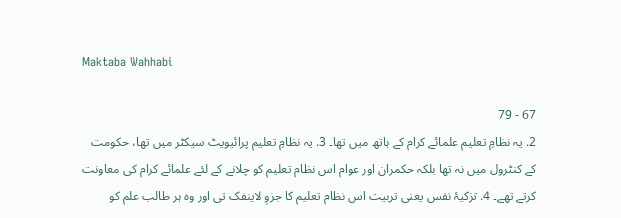Maktaba Wahhabi

67 - 79
2. یہ نظامِ تعلیم علمائے کرام کے ہاتھ میں تھا۔ 3. یہ نظامِ تعلیم پرائیویٹ سیکٹر میں تھا، حکومت کے کنٹرول میں نہ تھا بلکہ حکمران اور عوام اس نظام تعلیم کو چلانے کے لئے علمائے کرام کی معاونت کرتے تھے۔ 4. تزکیۂ نفس یعنی تربیت اس نظام تعلیم کا جزوِ لاینفک تی اور وہ ہر طالب علم کو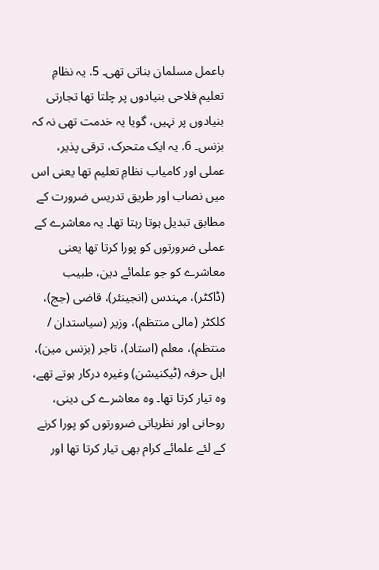باعمل مسلمان بناتی تھی۔ 5. یہ نظامِ تعلیم فلاحی بنیادوں پر چلتا تھا تجارتی بنیادوں پر نہیں، گویا یہ خدمت تھی نہ کہ بزنس۔ 6. یہ ایک متحرک، ترقی پذیر، عملی اور کامیاب نظامِ تعلیم تھا یعنی اس میں نصاب اور طریق تدریس ضرورت کے مطابق تبدیل ہوتا رہتا تھا۔ یہ معاشرے کے عملی ضرورتوں کو پورا کرتا تھا یعنی معاشرے کو جو علمائے دین، طبیب (ڈاکٹر)، مہندس (انجینئر)، قاضی (جج)، کلکٹر (مالی منتظم)، وزیر (سیاستدان / منتظم)، معلم (استاد)، تاجر (بزنس مین)، اہل حرفہ (ٹیکنیشن) وغیرہ درکار ہوتے تھے، وہ تیار کرتا تھا۔ وہ معاشرے کی دینی، روحانی اور نظریاتی ضرورتوں کو پورا کرنے کے لئے علمائے کرام بھی تیار کرتا تھا اور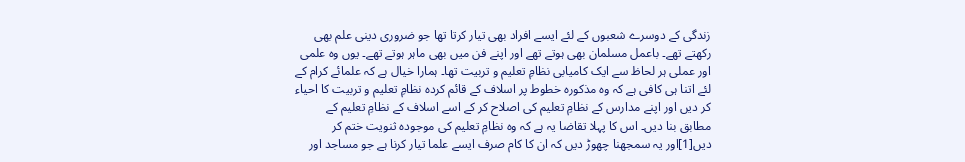زندگی کے دوسرے شعبوں کے لئے ایسے افراد بھی تیار کرتا تھا جو ضروری دینی علم بھی رکھتے تھے۔ باعمل مسلمان بھی ہوتے تھے اور اپنے فن میں بھی ماہر ہوتے تھے۔ یوں وہ علمی اور عملی ہر لحاظ سے ایک کامیابی نظامِ تعلیم و تربیت تھا۔ ہمارا خیال ہے کہ علمائے کرام کے لئے اتنا ہی کافی ہے کہ وہ مذکورہ خطوط پر اسلاف کے قائم کردہ نظامِ تعلیم و تربیت کا احیاء کر دیں اور اپنے مدارس کے نظامِ تعلیم کی اصلاح کر کے اسے اسلاف کے نظامِ تعلیم کے مطابق بنا دیں۔ اس کا پہلا تقاضا یہ ہے کہ وہ نظامِ تعلیم کی موجودہ ثنویت ختم کر دیں[1]اور یہ سمجھنا چھوڑ دیں کہ ان کا کام صرف ایسے علما تیار کرنا ہے جو مساجد اور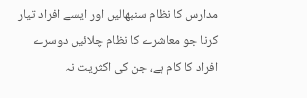مدارس کا نظام سنبھالیں اور ایسے افراد تیار کرنا جو معاشرے کا نظام چلائیں دوسرے افراد کا کام ہے، جن کی اکثریت نہ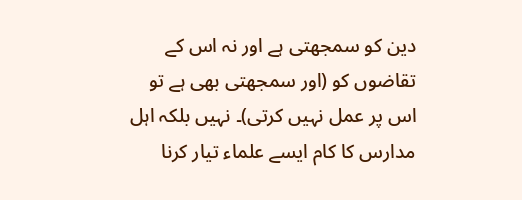دین کو سمجھتی ہے اور نہ اس کے تقاضوں کو (اور سمجھتی بھی ہے تو اس پر عمل نہیں کرتی)۔ نہیں بلکہ اہل مدارس کا کام ایسے علماء تیار کرنا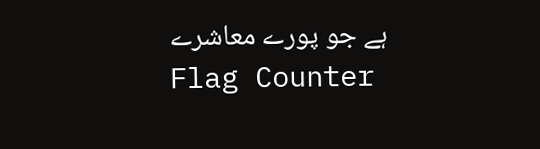ہے جو پورے معاشرے
Flag Counter